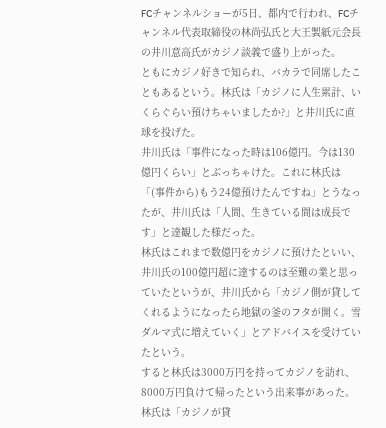FCチャンネルショーが5日、都内で行われ、FCチャンネル代表取締役の林尚弘氏と大王製紙元会長の井川意高氏がカジノ談義で盛り上がった。
ともにカジノ好きで知られ、バカラで同席したこともあるという。林氏は「カジノに人生累計、いくらぐらい預けちゃいましたか?」と井川氏に直球を投げた。
井川氏は「事件になった時は106億円。今は130億円くらい」とぶっちゃけた。これに林氏は「(事件から)もう24億預けたんですね」とうなったが、井川氏は「人間、生きている間は成長です」と達観した様だった。
林氏はこれまで数億円をカジノに預けたといい、井川氏の100億円超に達するのは至難の業と思っていたというが、井川氏から「カジノ側が貸してくれるようになったら地獄の釜のフタが開く。雪ダルマ式に増えていく」とアドバイスを受けていたという。
すると林氏は3000万円を持ってカジノを訪れ、8000万円負けて帰ったという出来事があった。
林氏は「カジノが貸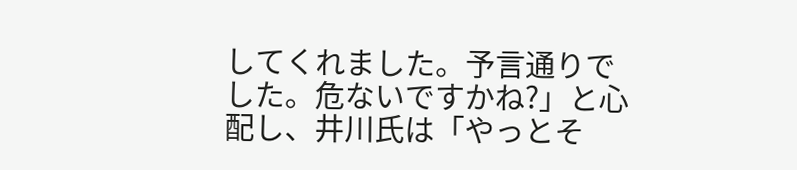してくれました。予言通りでした。危ないですかね?」と心配し、井川氏は「やっとそ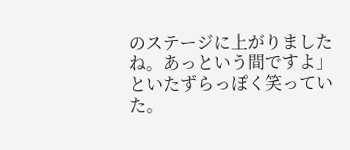のステージに上がりましたね。あっという間ですよ」といたずらっぽく笑っていた。